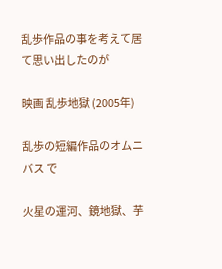乱歩作品の事を考えて居て思い出したのが

映画 乱歩地獄 (2005年)

乱歩の短編作品のオムニバス で

火星の運河、鏡地獄、芋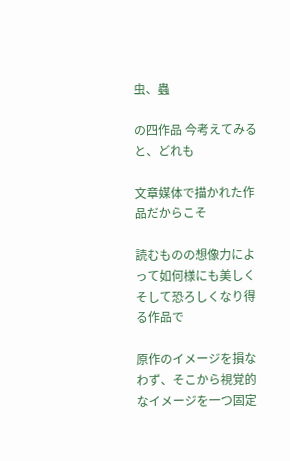虫、蟲

の四作品 今考えてみると、どれも

文章媒体で描かれた作品だからこそ

読むものの想像力によって如何様にも美しくそして恐ろしくなり得る作品で

原作のイメージを損なわず、そこから視覚的なイメージを一つ固定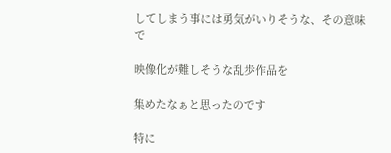してしまう事には勇気がいりそうな、その意味で

映像化が難しそうな乱歩作品を

集めたなぁと思ったのです

特に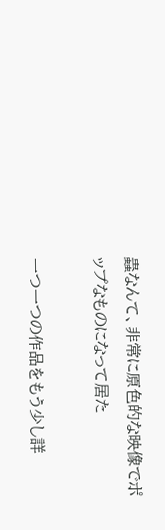蟲なんて、非常に原色的な映像でポップなものになって居た

一つ一つの作品をもう少し詳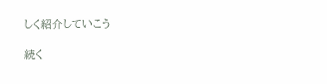しく紹介していこう

続く